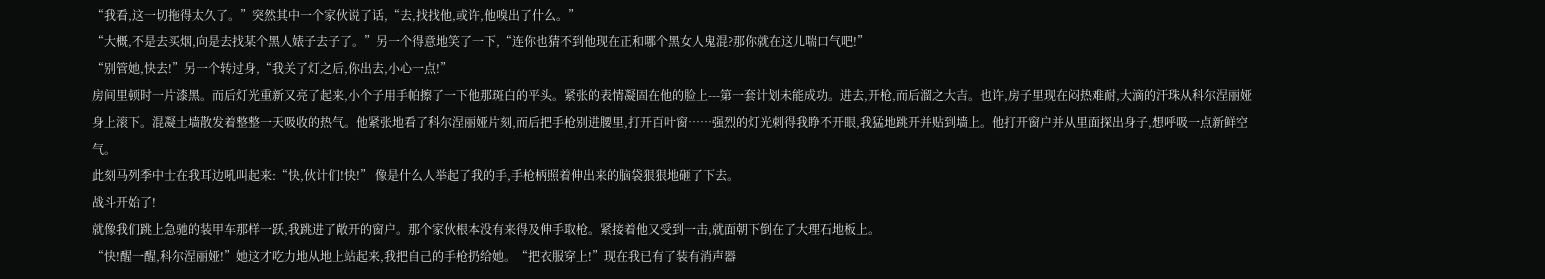“我看,这一切拖得太久了。”突然其中一个家伙说了话,“去,找找他,或许,他嗅出了什么。”
“大概,不是去买烟,向是去找某个黑人婊子去子了。”另一个得意地笑了一下,“连你也猜不到他现在正和哪个黑女人鬼混?那你就在这儿喘口气吧!”
“别管她,快去!”另一个转过身,“我关了灯之后,你出去,小心一点!”
房间里顿时一片漆黑。而后灯光重新又亮了起来,小个子用手帕擦了一下他那斑白的平头。紧张的表情凝固在他的脸上---第一套计划未能成功。进去,开枪,而后溜之大吉。也许,房子里现在闷热难耐,大滴的汗珠从科尔涅丽娅身上滚下。混凝土墙散发着整整一天吸收的热气。他紧张地看了科尔涅丽娅片刻,而后把手枪别进腰里,打开百叶窗……强烈的灯光刺得我睁不开眼,我猛地跳开并贴到墙上。他打开窗户并从里面探出身子,想呼吸一点新鲜空气。
此刻马列季中士在我耳边吼叫起来:“快,伙计们!快!” 像是什么人举起了我的手,手枪柄照着伸出来的脑袋狠狠地砸了下去。
战斗开始了!
就像我们跳上急驰的装甲车那样一跃,我跳进了敞开的窗户。那个家伙根本没有来得及伸手取枪。紧接着他又受到一击,就面朝下倒在了大理石地板上。
“快!醒一醒,科尔涅丽娅!”她这才吃力地从地上站起来,我把自己的手枪扔给她。“把衣服穿上!”现在我已有了装有消声器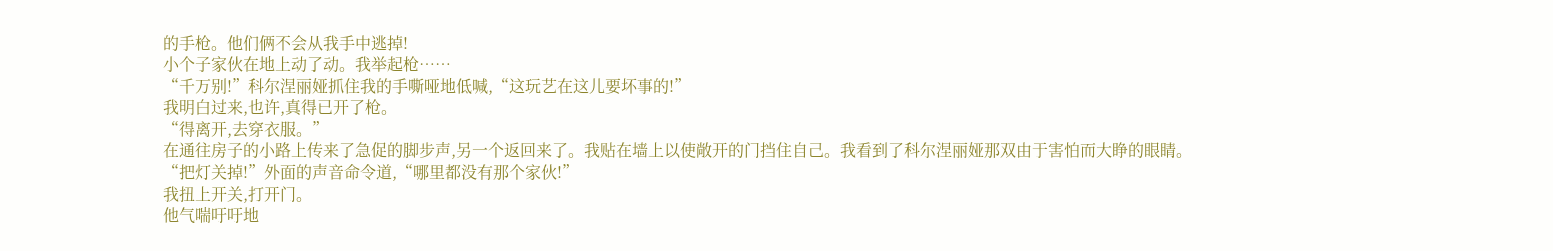的手枪。他们俩不会从我手中逃掉!
小个子家伙在地上动了动。我举起枪……
“千万别!”科尔涅丽娅抓住我的手嘶哑地低喊,“这玩艺在这儿要坏事的!”
我明白过来,也许,真得已开了枪。
“得离开,去穿衣服。”
在通往房子的小路上传来了急促的脚步声,另一个返回来了。我贴在墙上以使敞开的门挡住自己。我看到了科尔涅丽娅那双由于害怕而大睁的眼睛。
“把灯关掉!”外面的声音命令道,“哪里都没有那个家伙!”
我扭上开关,打开门。
他气喘吁吁地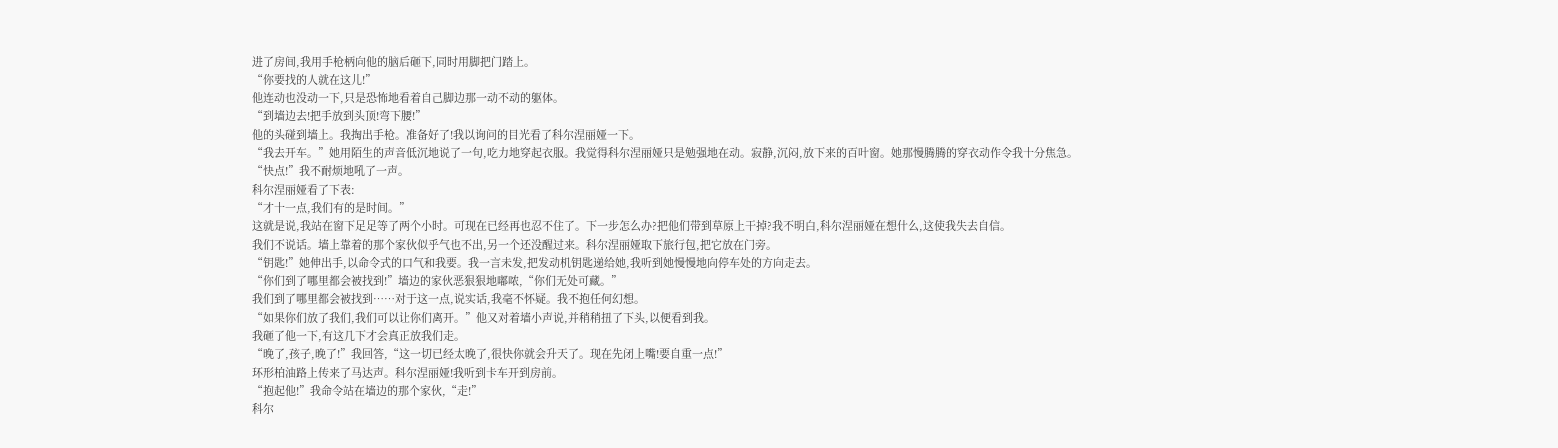进了房间,我用手枪柄向他的脑后砸下,同时用脚把门踏上。
“你要找的人就在这儿!”
他连动也没动一下,只是恐怖地看着自己脚边那一动不动的躯体。
“到墙边去!把手放到头顶!弯下腰!”
他的头碰到墙上。我掏出手枪。准备好了!我以询问的目光看了科尔涅丽娅一下。
“我去开车。”她用陌生的声音低沉地说了一句,吃力地穿起衣服。我觉得科尔涅丽娅只是勉强地在动。寂静,沉闷,放下来的百叶窗。她那慢腾腾的穿衣动作令我十分焦急。
“快点!”我不耐烦地吼了一声。
科尔涅丽娅看了下表:
“才十一点,我们有的是时间。”
这就是说,我站在窗下足足等了两个小时。可现在已经再也忍不住了。下一步怎么办?把他们带到草原上干掉?我不明白,科尔涅丽娅在想什么,这使我失去自信。
我们不说话。墙上靠着的那个家伙似乎气也不出,另一个还没醒过来。科尔涅丽娅取下旅行包,把它放在门旁。
“钥匙!”她伸出手,以命令式的口气和我要。我一言未发,把发动机钥匙递给她,我听到她慢慢地向停车处的方向走去。
“你们到了哪里都会被找到!”墙边的家伙恶狠狠地嘟哝,“你们无处可藏。”
我们到了哪里都会被找到……对于这一点,说实话,我毫不怀疑。我不抱任何幻想。
“如果你们放了我们,我们可以让你们离开。”他又对着墙小声说,并稍稍扭了下头,以便看到我。
我砸了他一下,有这几下才会真正放我们走。
“晚了,孩子,晚了!”我回答,“这一切已经太晚了,很快你就会升天了。现在先闭上嘴!要自重一点!”
环形柏油路上传来了马达声。科尔涅丽娅!我听到卡车开到房前。
“抱起他!”我命令站在墙边的那个家伙,“走!”
科尔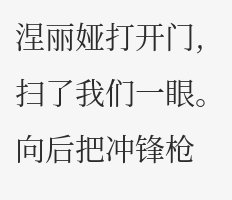涅丽娅打开门,扫了我们一眼。向后把冲锋枪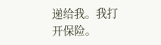递给我。我打开保险。